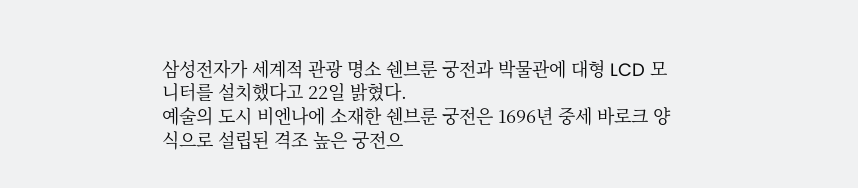삼성전자가 세계적 관광 명소 쉔브룬 궁전과 박물관에 대형 LCD 모니터를 설치했다고 22일 밝혔다.
예술의 도시 비엔나에 소재한 쉔브룬 궁전은 1696년 중세 바로크 양식으로 설립된 격조 높은 궁전으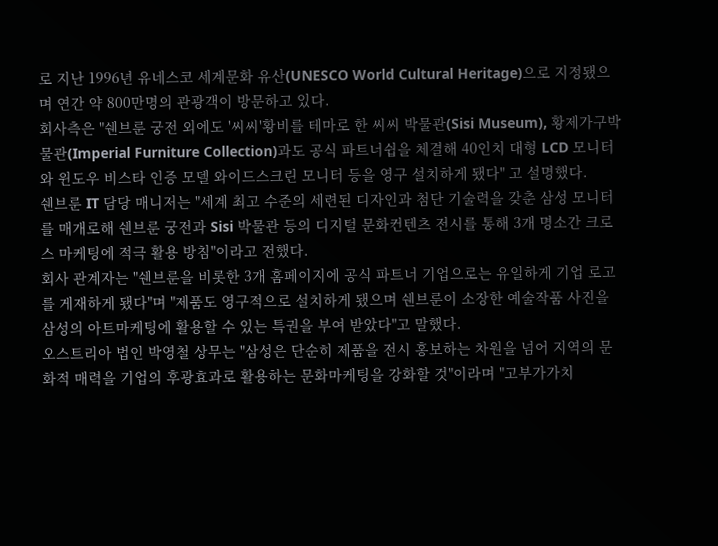로 지난 1996년 유네스코 세계문화 유산(UNESCO World Cultural Heritage)으로 지정됐으며 연간 약 800만명의 관광객이 방문하고 있다.
회사측은 "쉔브룬 궁전 외에도 '씨씨'황비를 테마로 한 씨씨 박물관(Sisi Museum), 황제가구박물관(Imperial Furniture Collection)과도 공식 파트너쉽을 체결해 40인치 대형 LCD 모니터와 윈도우 비스타 인증 모델 와이드스크린 모니터 등을 영구 설치하게 됐다" 고 설명했다.
쉔브룬 IT 담당 매니저는 "세계 최고 수준의 세련된 디자인과 첨단 기술력을 갖춘 삼성 모니터를 매개로해 쉔브룬 궁전과 Sisi 박물관 등의 디지털 문화컨텐츠 전시를 통해 3개 명소간 크로스 마케팅에 적극 활용 방침"이라고 전했다.
회사 관계자는 "쉔브룬을 비롯한 3개 홈페이지에 공식 파트너 기업으로는 유일하게 기업 로고를 게재하게 됐다"며 "제품도 영구적으로 설치하게 됐으며 쉔브룬이 소장한 예술작품 사진을 삼성의 아트마케팅에 활용할 수 있는 특권을 부여 받았다"고 말했다.
오스트리아 법인 박영철 상무는 "삼성은 단순히 제품을 전시 홍보하는 차원을 넘어 지역의 문화적 매력을 기업의 후광효과로 활용하는 문화마케팅을 강화할 것"이라며 "고부가가치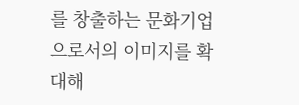를 창출하는 문화기업으로서의 이미지를 확대해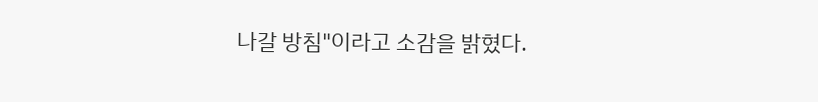나갈 방침"이라고 소감을 밝혔다.